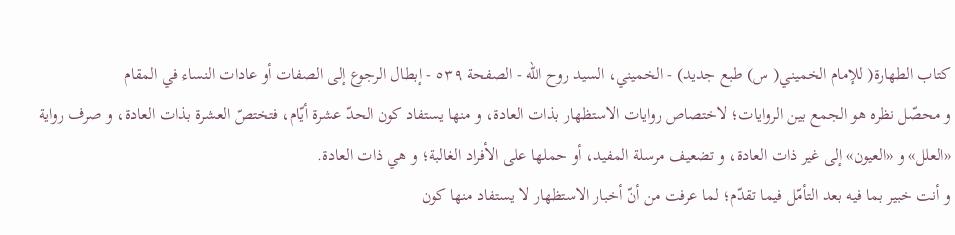كتاب الطهارة( للإمام الخميني( س) طبع جديد) - الخميني، السيد روح الله - الصفحة ٥٣٩ - إبطال الرجوع إلى الصفات أو عادات النساء في المقام
و محصّل نظره هو الجمع بين الروايات؛ لاختصاص روايات الاستظهار بذات العادة، و منها يستفاد كون الحدّ عشرة أيّام، فتختصّ العشرة بذات العادة، و صرف رواية «العلل» و «العيون» إلى غير ذات العادة، و تضعيف مرسلة المفيد، أو حملها على الأفراد الغالبة؛ و هي ذات العادة.
و أنت خبير بما فيه بعد التأمّل فيما تقدّم؛ لما عرفت من أنّ أخبار الاستظهار لا يستفاد منها كون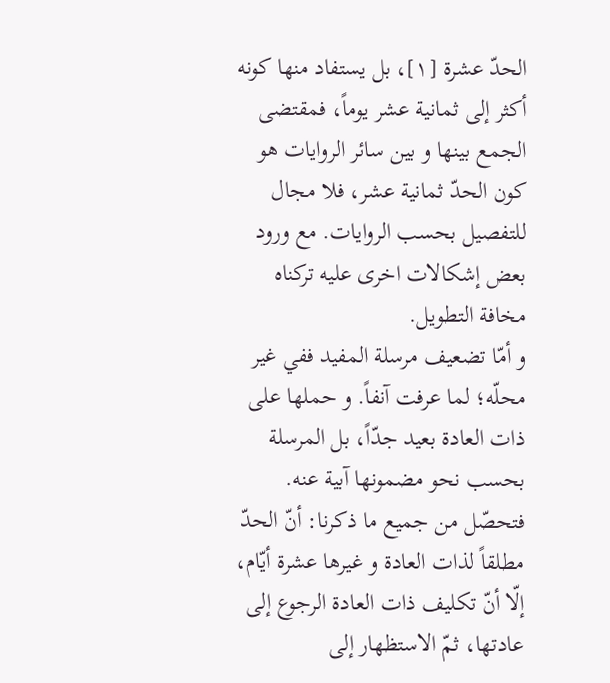الحدّ عشرة [١]، بل يستفاد منها كونه أكثر إلى ثمانية عشر يوماً، فمقتضى الجمع بينها و بين سائر الروايات هو كون الحدّ ثمانية عشر، فلا مجال للتفصيل بحسب الروايات. مع ورود بعض إشكالات اخرى عليه تركناه مخافة التطويل.
و أمّا تضعيف مرسلة المفيد ففي غير محلّه؛ لما عرفت آنفاً. و حملها على ذات العادة بعيد جدّاً، بل المرسلة بحسب نحو مضمونها آبية عنه.
فتحصّل من جميع ما ذكرنا: أنّ الحدّ مطلقاً لذات العادة و غيرها عشرة أيّام، إلّا أنّ تكليف ذات العادة الرجوع إلى عادتها، ثمّ الاستظهار إلى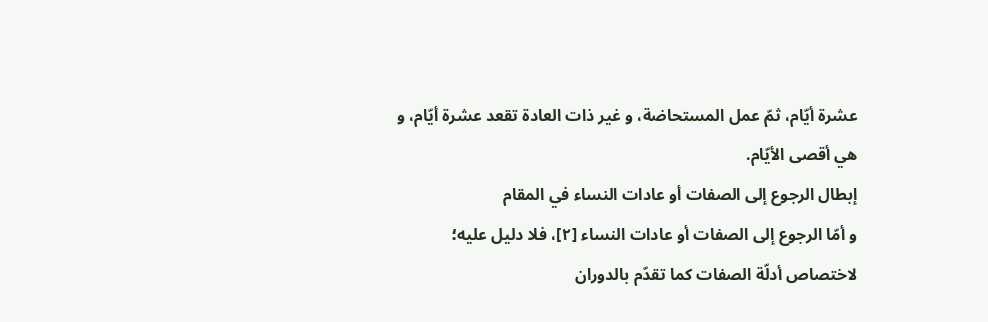عشرة أيّام، ثمّ عمل المستحاضة، و غير ذات العادة تقعد عشرة أيّام، و هي أقصى الأيّام.
إبطال الرجوع إلى الصفات أو عادات النساء في المقام
و أمّا الرجوع إلى الصفات أو عادات النساء [٢]، فلا دليل عليه؛ لاختصاص أدلّة الصفات كما تقدّم بالدوران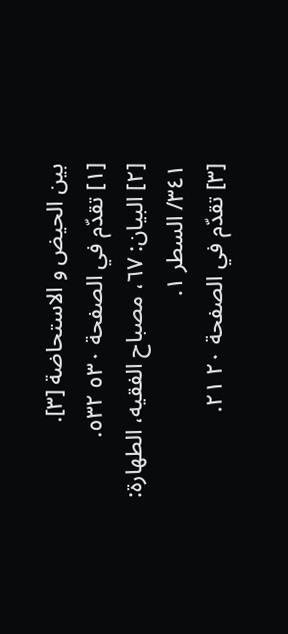بين الحيض و الاستحاضة [٣].
[١] تقدّم في الصفحة ٥٣٠ ٥٣٢.
[٢] البيان: ٦٧، مصباح الفقيه، الطهارة: ٣٤١/ السطر ١.
[٣] تقدّم في الصفحة ٢٠ ٢١.